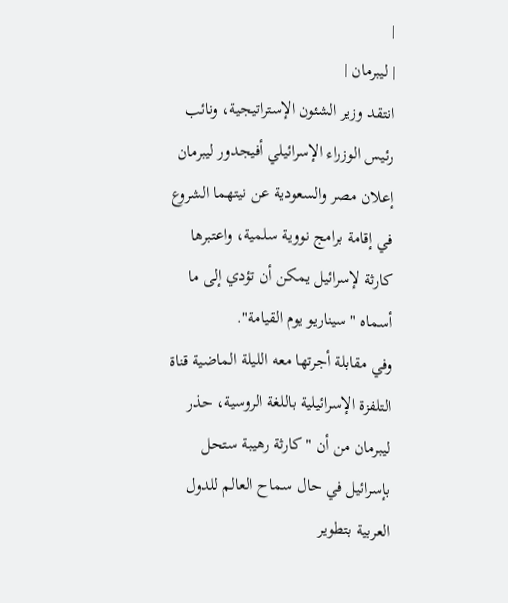|
| ليبرمان |
انتقد وزير الشئون الإستراتيجية، ونائب رئيس الوزراء الإسرائيلي أفيجدور ليبرمان إعلان مصر والسعودية عن نيتهما الشروع في إقامة برامج نووية سلمية، واعتبرها كارثة لإسرائيل يمكن أن تؤدي إلى ما أسماه "سيناريو يوم القيامة".
وفي مقابلة أجرتها معه الليلة الماضية قناة التلفزة الإسرائيلية باللغة الروسية، حذر ليبرمان من أن "كارثة رهيبة ستحل بإسرائيل في حال سماح العالم للدول العربية بتطوير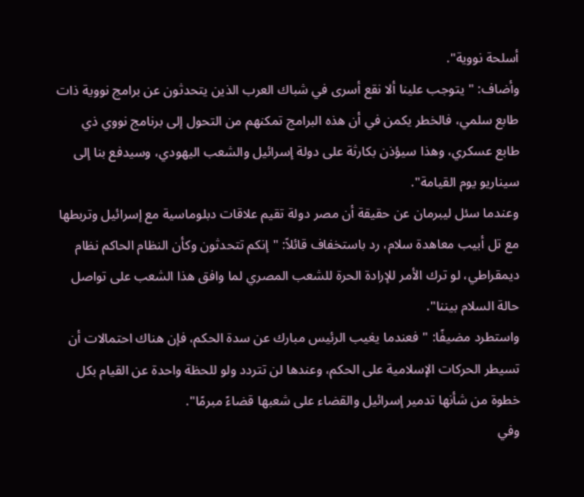أسلحة نووية".
وأضاف: "يتوجب علينا ألا نقع أسرى في شباك العرب الذين يتحدثون عن برامج نووية ذات طابع سلمي، فالخطر يكمن في أن هذه البرامج تمكنهم من التحول إلى برنامج نووي ذي طابع عسكري، وهذا سيؤذن بكارثة على دولة إسرائيل والشعب اليهودي، وسيدفع بنا إلى سيناريو يوم القيامة".
وعندما سئل ليبرمان عن حقيقة أن مصر دولة تقيم علاقات دبلوماسية مع إسرائيل وتربطها مع تل أبيب معاهدة سلام، رد باستخفاف قائلاً: "إنكم تتحدثون وكأن النظام الحاكم نظام ديمقراطي، لو ترك الأمر للإرادة الحرة للشعب المصري لما وافق هذا الشعب على تواصل حالة السلام بيننا".
واستطرد مضيفًا: "فعندما يغيب الرئيس مبارك عن سدة الحكم، فإن هناك احتمالات أن تسيطر الحركات الإسلامية على الحكم، وعندها لن تتردد ولو للحظة واحدة عن القيام بكل خطوة من شأنها تدمير إسرائيل والقضاء على شعبها قضاءً مبرمًا".
وفي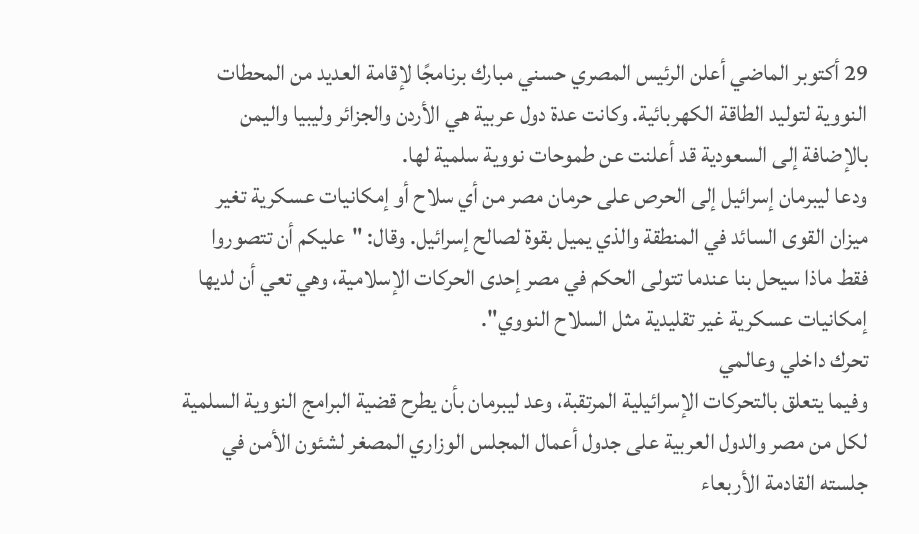29 أكتوبر الماضي أعلن الرئيس المصري حسني مبارك برنامجًا لإقامة العديد من المحطات النووية لتوليد الطاقة الكهربائية. وكانت عدة دول عربية هي الأردن والجزائر وليبيا واليمن بالإضافة إلى السعودية قد أعلنت عن طموحات نووية سلمية لها.
ودعا ليبرمان إسرائيل إلى الحرص على حرمان مصر من أي سلاح أو إمكانيات عسكرية تغير ميزان القوى السائد في المنطقة والذي يميل بقوة لصالح إسرائيل. وقال: "عليكم أن تتصوروا فقط ماذا سيحل بنا عندما تتولى الحكم في مصر إحدى الحركات الإسلامية، وهي تعي أن لديها إمكانيات عسكرية غير تقليدية مثل السلاح النووي".
تحرك داخلي وعالمي
وفيما يتعلق بالتحركات الإسرائيلية المرتقبة، وعد ليبرمان بأن يطرح قضية البرامج النووية السلمية لكل من مصر والدول العربية على جدول أعمال المجلس الوزاري المصغر لشئون الأمن في جلسته القادمة الأربعاء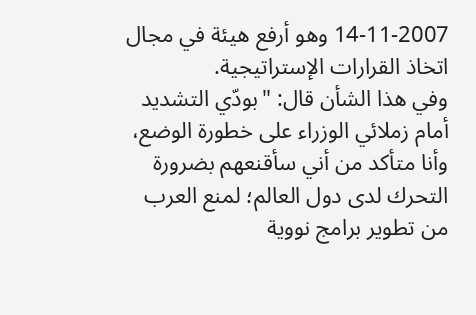14-11-2007 وهو أرفع هيئة في مجال اتخاذ القرارات الإستراتيجية.
وفي هذا الشأن قال: "بودّي التشديد أمام زملائي الوزراء على خطورة الوضع، وأنا متأكد من أني سأقنعهم بضرورة التحرك لدى دول العالم؛ لمنع العرب من تطوير برامج نووية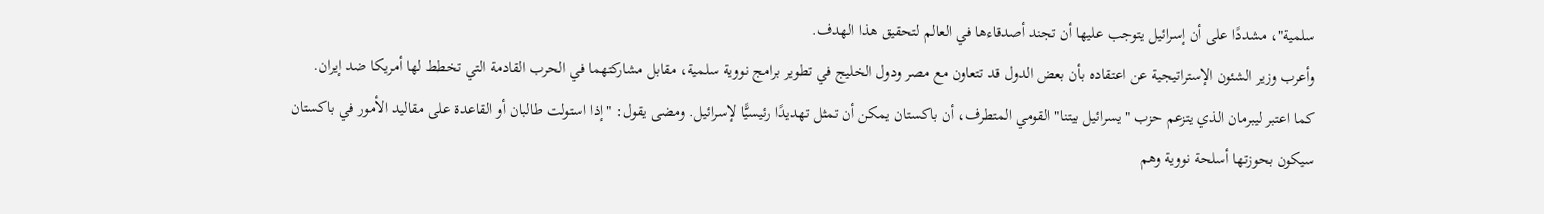سلمية"، مشددًا على أن إسرائيل يتوجب عليها أن تجند أصدقاءها في العالم لتحقيق هذا الهدف.
وأعرب وزير الشئون الإستراتيجية عن اعتقاده بأن بعض الدول قد تتعاون مع مصر ودول الخليج في تطوير برامج نووية سلمية، مقابل مشاركتهما في الحرب القادمة التي تخطط لها أمريكا ضد إيران.
كما اعتبر ليبرمان الذي يتزعم حزب "يسرائيل بيتنا" القومي المتطرف، أن باكستان يمكن أن تمثل تهديدًا رئيسيًّا لإسرائيل. ومضى يقول: "إذا استولت طالبان أو القاعدة على مقاليد الأمور في باكستان سيكون بحوزتها أسلحة نووية وهم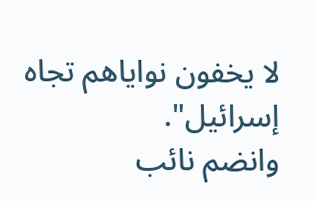لا يخفون نواياهم تجاه إسرائيل".
وانضم نائب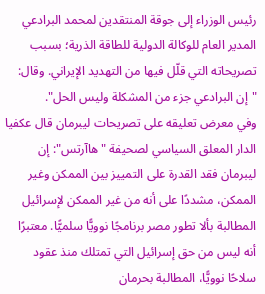رئيس الوزراء إلى جوقة المنتقدين لمحمد البرادعي المدير العام للوكالة الدولية للطاقة الذرية؛ بسبب تصريحاته التي قلّل فيها من التهديد الإيراني. وقال: "إن البرادعي جزء من المشكلة وليس الحل".
وفي معرض تعليقه على تصريحات ليبرمان قال عكفيا الدار المعلق السياسي لصحيفة "هاآرتس": إن ليبرمان فقد القدرة على التمييز بين الممكن وغير الممكن، مشددًا على أنه من غير الممكن لإسرائيل المطالبة بألا تطور مصر برنامجًا نوويًّا سلميًّا. معتبرًا أنه ليس من حق إسرائيل التي تمتلك منذ عقود سلاحًا نوويًّا، المطالبة بحرمان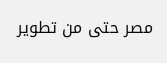مصر حتى من تطوير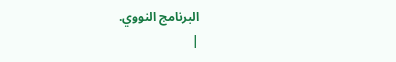البرنامج النووي.
|